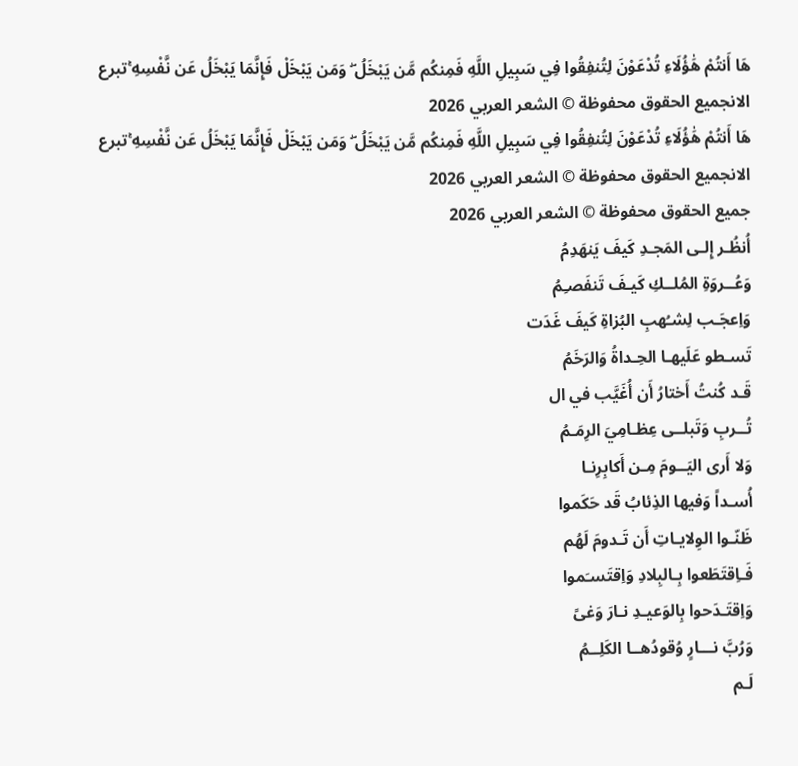هَا أَنتُمْ هَٰؤُلَاءِ تُدْعَوْنَ لِتُنفِقُوا فِي سَبِيلِ اللَّهِ فَمِنكُم مَّن يَبْخَلُ ۖ وَمَن يَبْخَلْ فَإِنَّمَا يَبْخَلُ عَن نَّفْسِهِ ۚتبرع الانجميع الحقوق محفوظة © الشعر العربي 2026
هَا أَنتُمْ هَٰؤُلَاءِ تُدْعَوْنَ لِتُنفِقُوا فِي سَبِيلِ اللَّهِ فَمِنكُم مَّن يَبْخَلُ ۖ وَمَن يَبْخَلْ فَإِنَّمَا يَبْخَلُ عَن نَّفْسِهِ ۚتبرع الانجميع الحقوق محفوظة © الشعر العربي 2026
جميع الحقوق محفوظة © الشعر العربي 2026
أُنظُـر إِلـى المَجـدِ كَيفَ يَنهَدِمُ
وَعُــروَةِ المُلــكِ كَيـفَ تَنفَصـِمُ
وَاِعجَـب لِشـُهبِ البُزاةِ كَيفَ غَدَت
تَسـطو عَلَيهـا الحِـداةُ وَالرَخَمُ
قَـد كُنتُ أَختارُ أَن أُغَيَّب في ال
تُــربِ وَتَبلــى عِظـامِيَ الرِمَـمُ
وَلا أَرى اليَــومَ مِـن أَكابِرِنـا
أُسـداً وَفيها الذِئابُ قَد حَكَموا
ظَنّـوا الوِلايـاتِ أَن تَـدومَ لَهُم
فَـاِقتَطَعوا بِـالبِلادِ وَاِقتَسـَموا
وَاِقتَـدَحوا بِالوَعيـدِ نـارَ وَغىً
وَرُبَّ نـــارٍ وُقودُهــا الكَلِــمُ
لَـم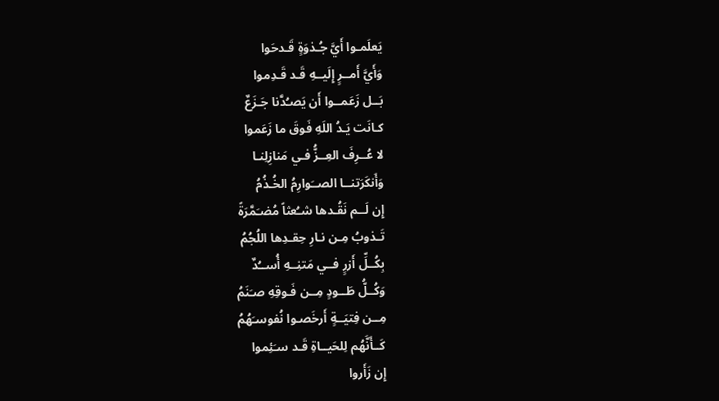يَعلَمـوا أَيَّ جُـذوَةٍ قَـدحَوا
وَأَيَّ أَمــرٍ إِلَيــهِ قَـد قَـدِموا
بَــل زَعَمــوا أَن يَصـُدَّنا جَـزَعٌ
كـانَت يَـدُ اللَهِ فَوقَ ما زَعَموا
لا عُــرِفَ العِــزُّ فـي مَنازِلِنـا
وَأَنكَرَتنــا الصــَوارِمُ الخُـذُمُ
إِن لَــم نَقُـدها شـُعثاً مُضـَمَّرَةً
تَـذوبُ مِـن نـارِ حِقـدِها اللُجُمُ
بِكُــلِّ أَزرٍ فــي مَتنِــهِ أُســُدٌ
وَكُــلُّ طَــودٍ مِــن فَـوقِهِ صـَنَمُ
مِــن فِتيَــةٍ أَرخَصـوا نُفوسـَهُمُ
كَــأَنَّهُم لِلحَيــاةِ قَـد سـَئِموا
إِن زَأَروا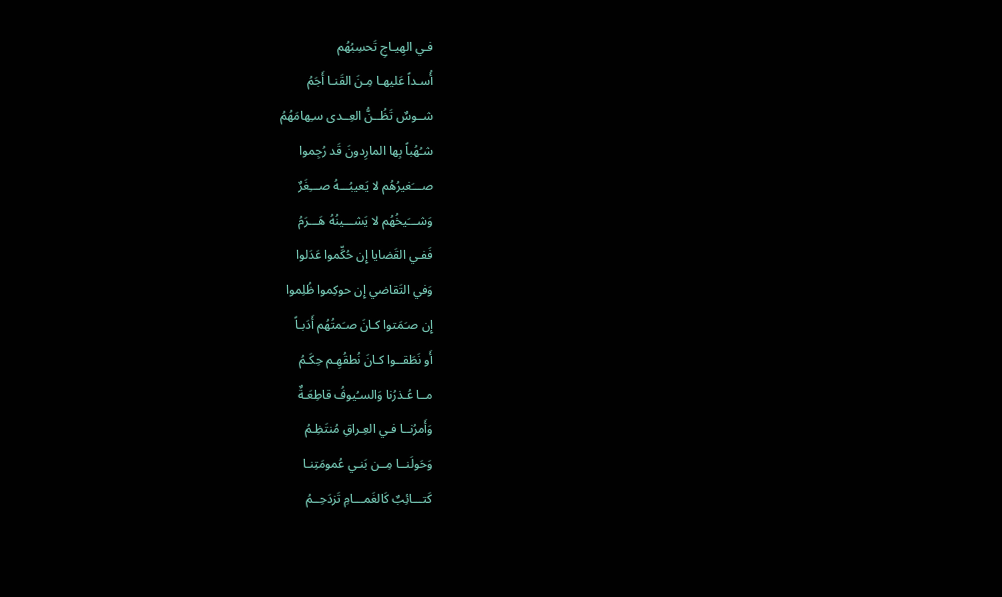فـي الهِيـاجِ تَحسِبُهُم
أُسـداً عَليهـا مِـنَ القَنـا أَجَمُ
شــوسٌ تَظُــنُّ العِــدى سـِهامَهُمُ
شـُهُباً بِها المارِدونَ قَد رُجِموا
صـــَغيرُهُم لا يَعيبُـــهُ صـــِغَرٌ
وَشـــَيخُهُم لا يَشـــينُهُ هَـــرَمُ
فَفـي القَضايا إِن حُكِّموا عَدَلوا
وَفي التَقاضي إِن حوكِموا ظُلِموا
إِن صـَمَتوا كـانَ صـَمتُهُم أَدَبـاً
أَو نَطَقــوا كـانَ نُطقُهِـم حِكَـمُ
مــا عُـذرُنا وَالسـُيوفُ قاطِعَـةٌ
وَأَمرُنــا فـي العِـراقِ مُنتَظِـمُ
وَحَولَنــا مِــن بَنـي عُمومَتِنـا
كَتـــائِبٌ كَالغَمـــامِ تَزدَحِــمُ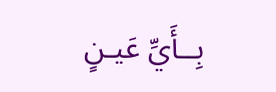بِــأَيِّ عَيـنٍ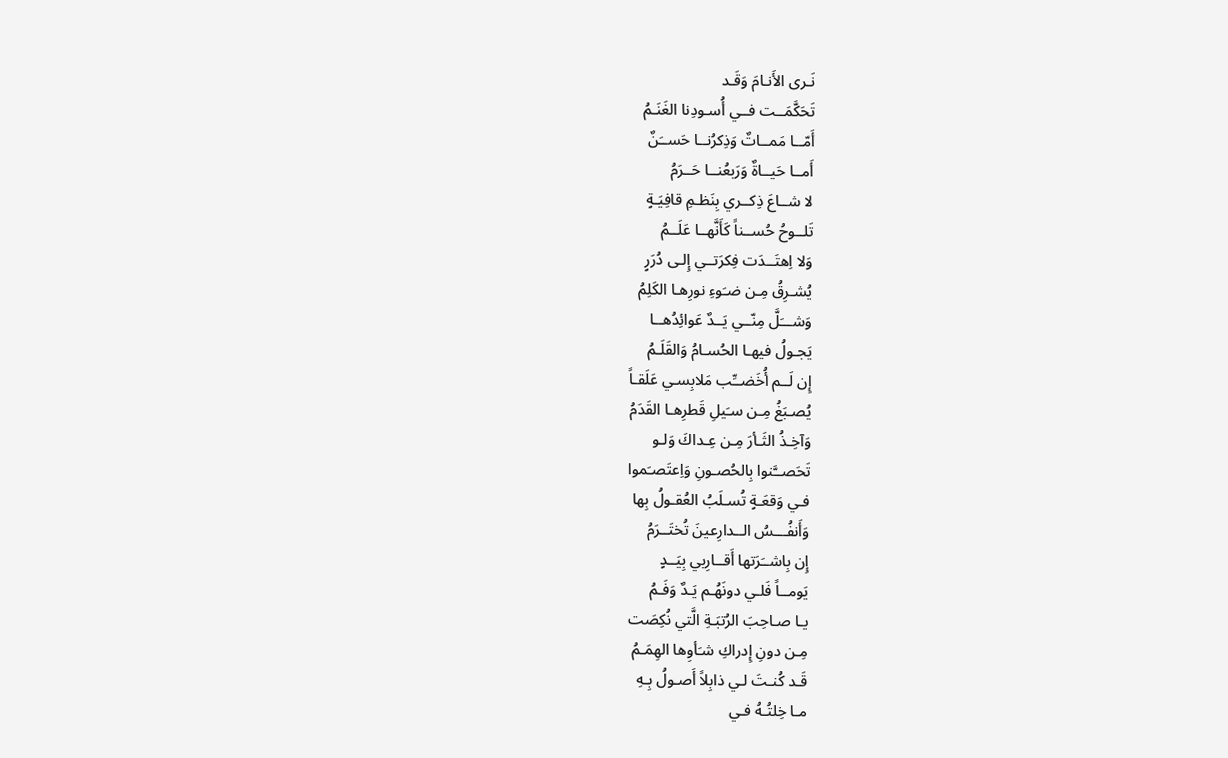نَـرى الأَنـامَ وَقَـد
تَحَكَّمَــت فــي أُسـودِنا الغَنَـمُ
أَمّــا مَمــاتٌ وَذِكرُنــا حَســَنٌ
أَمــا حَيــاةٌ وَرَبعُنــا حَــرَمُ
لا شــاعَ ذِكــري بِنَظـمِ قافِيَـةٍ
تَلــوحُ حُســناً كَأَنَّهــا عَلَــمُ
وَلا اِهتَــدَت فِكرَتــي إِلـى دُرَرٍ
يُشـرِقُ مِـن ضـَوءِ نورِهـا الكَلِمُ
وَشـــَلَّ مِنّــي يَــدٌ عَوائِدُهــا
يَجـولُ فيهـا الحُسـامُ وَالقَلَـمُ
إِن لَــم أُخَضــِّب مَلابِسـي عَلَقـاً
يُصـبَغُ مِـن سـَيلِ قَطرِهـا القَدَمُ
وَآخِـذُ الثَـأرَ مِـن عِـداكَ وَلـو
تَحَصــَّنوا بِالحُصـونِ وَاِعتَصـَموا
فـي وَقعَـةٍ تُسـلَبُ العُقـولُ بِها
وَأَنفُـــسُ الــدارِعينَ تُختَــرَمُ
إِن بِاشــَرَتها أَقــارِبي بِيَــدٍ
يَومــاً فَلـي دونَهُـم يَـدٌ وَفَـمُ
يـا صـاحِبَ الرُتبَـةِ الَّتي نُكِصَت
مِـن دونِ إِدراكِ شـَأوِها الهِمَـمُ
قَـد كُنـتَ لـي ذابِلاً أَصـولُ بِـهِ
مـا خِلتُـهُ فـي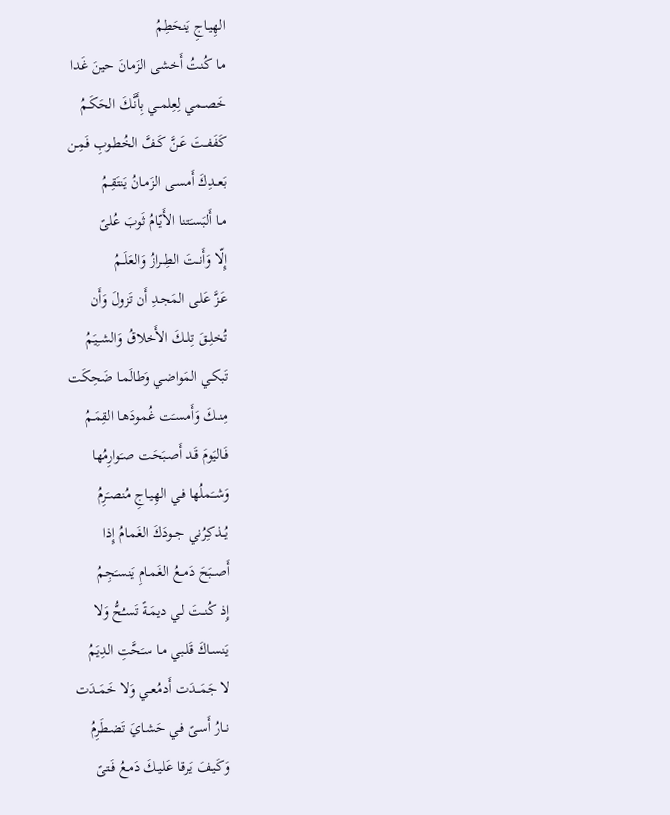الهِيـاجِ يَنحَطِمُ
مـا كُنتُ أَخشى الزَمانَ حينَ غَدا
خَصــمي لِعِلمــي بِأَنَّـكَ الحَكَـمُ
كَفَفــتَ عَـنَّ كَـفَّ الخُطـوبِ فَمِـن
بَعــدِكَ أَمسـى الزَمـانُ يَنتَقِـمُ
مـا أَلبَسـَتنا الأَيّـامُ ثَوبَ عُلىً
إِلّا وَأَنــتَ الطِــرازُ وَالعَلَــمُ
عَـزَّ عَلـى المَجـدِ أَن تَزولَ وَأَن
تُخلِــقَ تِلــكَ الأَخلاقُ وَالشــِيَمُ
تَبكـي المَواضـي وَطالَمـا ضَحِكَت
مِنــكَ وَأَمسـَت غُمودَهـا القِمَـمُ
فَـاليَومَ قَـد أَصـبَحَت صـَوارِمُها
وَشــَملُها فـي الهِيـاجِ مُنصـَرِمُ
يُــذكِرُني جــودَكَ الغَمـامُ إِذا
أَصــبَحَ دَمــعُ الغَمـامِ يَنسـَجِمُ
إِذ كُنــتَ لـي ديمَـةً تَسـُحُّ وَلا
يَنسـاكَ قَلـبي مـا سـَحَّتِ الدِيَمُ
لا جَمَـــدَت أَدمُعــي وَلا خَمَــدَت
نــارُ أَسـىً فـي حَشـايَ تَضـطَرِمُ
وَكَيـفَ يَرقـا عَليـكَ دَمـعُ فَـتىً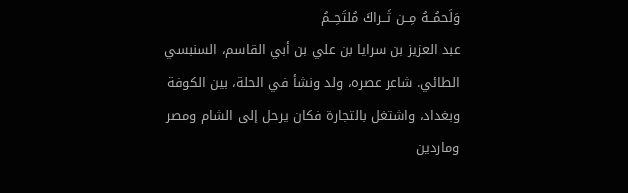وَلَحمُــهُ مِــن ثَــراكَ مُلتَحِــمُ
عبد العزيز بن سرايا بن علي بن أبي القاسم، السنبسي الطائي. شاعر عصره، ولد ونشأ في الحلة، بين الكوفة وبغداد، واشتغل بالتجارة فكان يرحل إلى الشام ومصر وماردين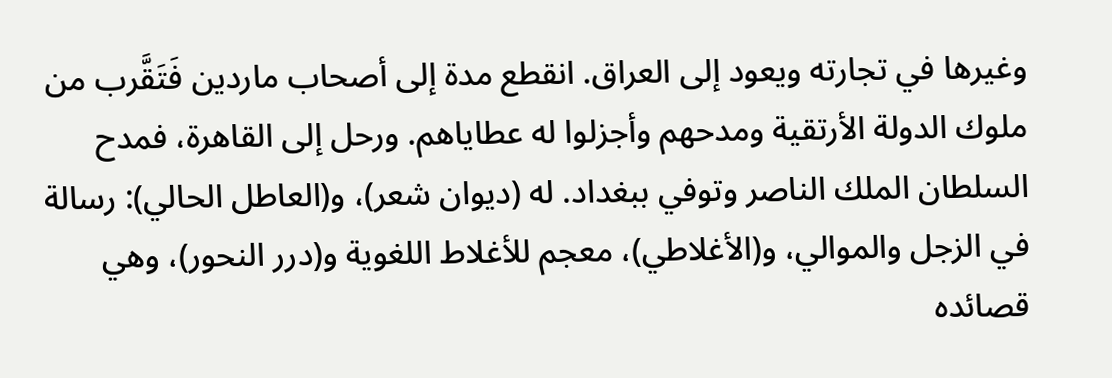وغيرها في تجارته ويعود إلى العراق. انقطع مدة إلى أصحاب ماردين فَتَقَّرب من ملوك الدولة الأرتقية ومدحهم وأجزلوا له عطاياهم. ورحل إلى القاهرة، فمدح السلطان الملك الناصر وتوفي ببغداد. له (ديوان شعر)، و(العاطل الحالي): رسالة في الزجل والموالي، و(الأغلاطي)، معجم للأغلاط اللغوية و(درر النحور)، وهي قصائده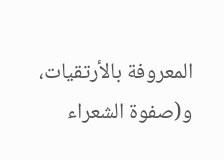المعروفة بالأرتقيات، و(صفوة الشعراء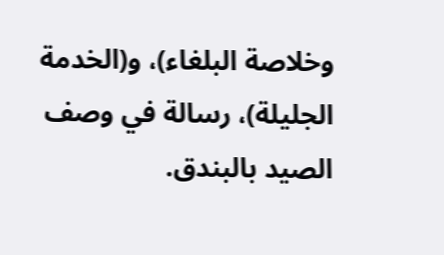وخلاصة البلغاء)، و(الخدمة الجليلة)، رسالة في وصف الصيد بالبندق.